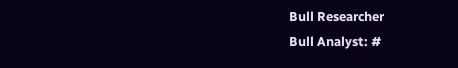Bull Researcher
Bull Analyst: #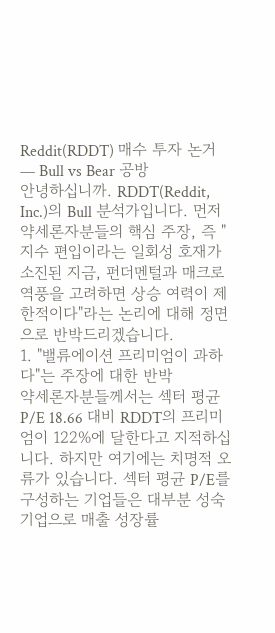Reddit(RDDT) 매수 투자 논거 — Bull vs Bear 공방
안녕하십니까. RDDT(Reddit, Inc.)의 Bull 분석가입니다. 먼저 약세론자분들의 핵심 주장, 즉 "지수 편입이라는 일회성 호재가 소진된 지금, 펀더멘털과 매크로 역풍을 고려하면 상승 여력이 제한적이다"라는 논리에 대해 정면으로 반박드리겠습니다.
1. "밸류에이션 프리미엄이 과하다"는 주장에 대한 반박
약세론자분들께서는 섹터 평균 P/E 18.66 대비 RDDT의 프리미엄이 122%에 달한다고 지적하십니다. 하지만 여기에는 치명적 오류가 있습니다. 섹터 평균 P/E를 구성하는 기업들은 대부분 성숙기업으로 매출 성장률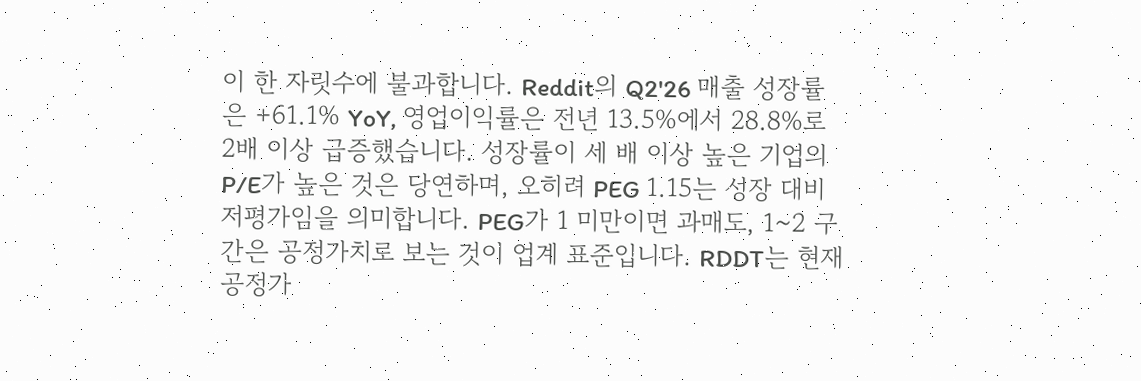이 한 자릿수에 불과합니다. Reddit의 Q2'26 매출 성장률은 +61.1% YoY, 영업이익률은 전년 13.5%에서 28.8%로 2배 이상 급증했습니다. 성장률이 세 배 이상 높은 기업의 P/E가 높은 것은 당연하며, 오히려 PEG 1.15는 성장 대비 저평가임을 의미합니다. PEG가 1 미만이면 과매도, 1~2 구간은 공정가치로 보는 것이 업계 표준입니다. RDDT는 현재 공정가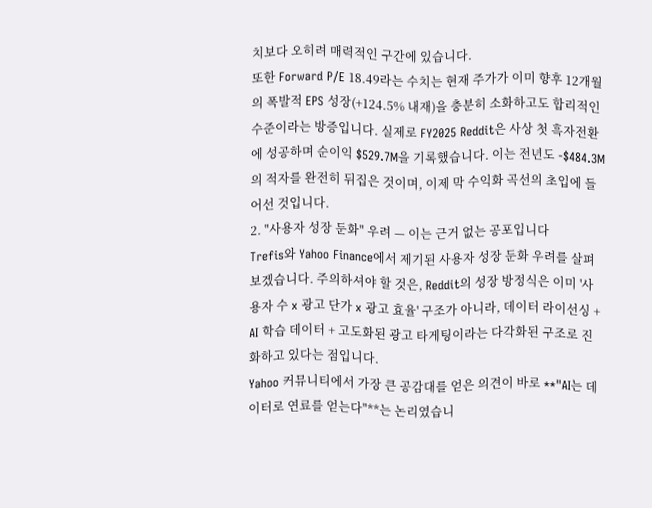치보다 오히려 매력적인 구간에 있습니다.
또한 Forward P/E 18.49라는 수치는 현재 주가가 이미 향후 12개월의 폭발적 EPS 성장(+124.5% 내재)을 충분히 소화하고도 합리적인 수준이라는 방증입니다. 실제로 FY2025 Reddit은 사상 첫 흑자전환에 성공하며 순이익 $529.7M을 기록했습니다. 이는 전년도 -$484.3M의 적자를 완전히 뒤집은 것이며, 이제 막 수익화 곡선의 초입에 들어선 것입니다.
2. "사용자 성장 둔화" 우려 — 이는 근거 없는 공포입니다
Trefis와 Yahoo Finance에서 제기된 사용자 성장 둔화 우려를 살펴보겠습니다. 주의하셔야 할 것은, Reddit의 성장 방정식은 이미 '사용자 수 x 광고 단가 x 광고 효율' 구조가 아니라, 데이터 라이선싱 + AI 학습 데이터 + 고도화된 광고 타게팅이라는 다각화된 구조로 진화하고 있다는 점입니다.
Yahoo 커뮤니티에서 가장 큰 공감대를 얻은 의견이 바로 **"AI는 데이터로 연료를 얻는다"**는 논리였습니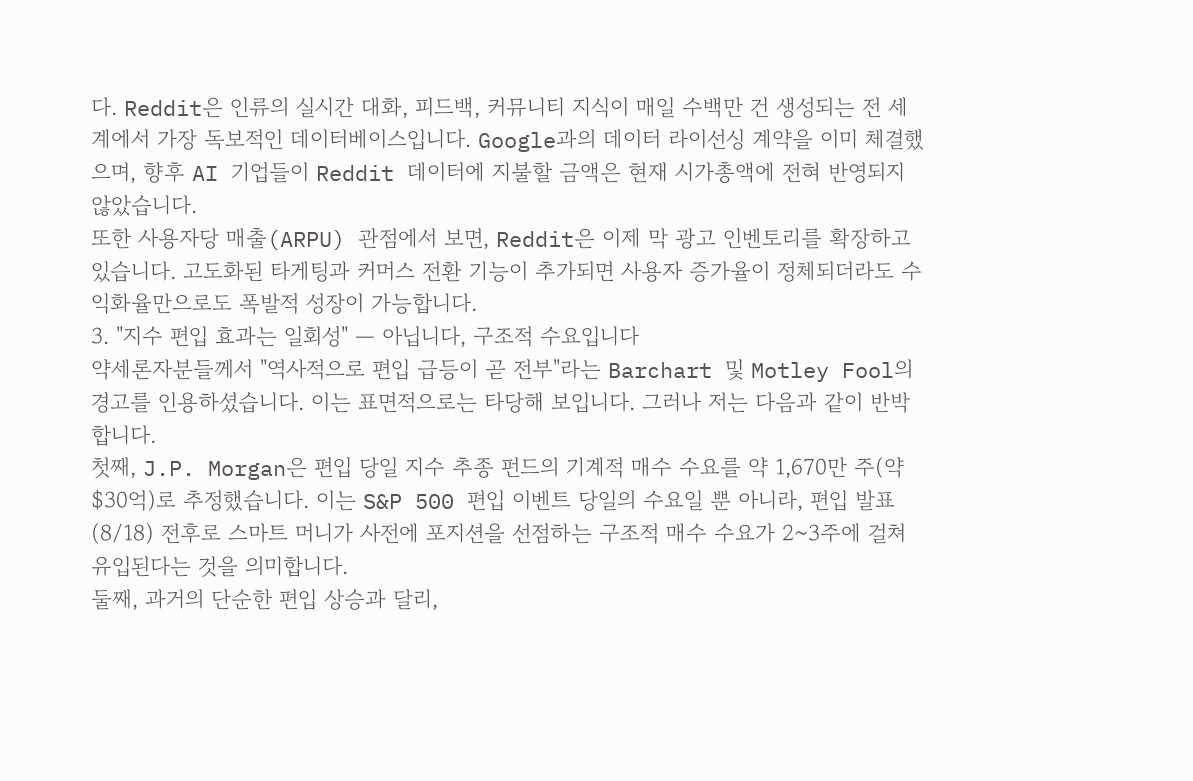다. Reddit은 인류의 실시간 대화, 피드백, 커뮤니티 지식이 매일 수백만 건 생성되는 전 세계에서 가장 독보적인 데이터베이스입니다. Google과의 데이터 라이선싱 계약을 이미 체결했으며, 향후 AI 기업들이 Reddit 데이터에 지불할 금액은 현재 시가총액에 전혀 반영되지 않았습니다.
또한 사용자당 매출(ARPU) 관점에서 보면, Reddit은 이제 막 광고 인벤토리를 확장하고 있습니다. 고도화된 타게팅과 커머스 전환 기능이 추가되면 사용자 증가율이 정체되더라도 수익화율만으로도 폭발적 성장이 가능합니다.
3. "지수 편입 효과는 일회성" — 아닙니다, 구조적 수요입니다
약세론자분들께서 "역사적으로 편입 급등이 곧 전부"라는 Barchart 및 Motley Fool의 경고를 인용하셨습니다. 이는 표면적으로는 타당해 보입니다. 그러나 저는 다음과 같이 반박합니다.
첫째, J.P. Morgan은 편입 당일 지수 추종 펀드의 기계적 매수 수요를 약 1,670만 주(약 $30억)로 추정했습니다. 이는 S&P 500 편입 이벤트 당일의 수요일 뿐 아니라, 편입 발표(8/18) 전후로 스마트 머니가 사전에 포지션을 선점하는 구조적 매수 수요가 2~3주에 걸쳐 유입된다는 것을 의미합니다.
둘째, 과거의 단순한 편입 상승과 달리,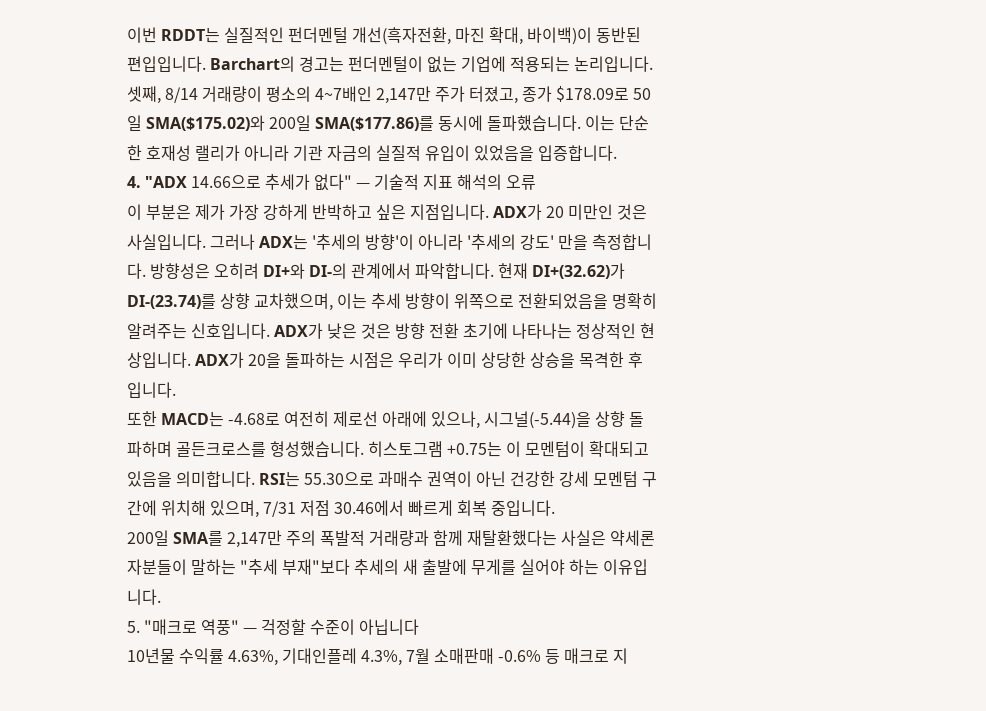이번 RDDT는 실질적인 펀더멘털 개선(흑자전환, 마진 확대, 바이백)이 동반된 편입입니다. Barchart의 경고는 펀더멘털이 없는 기업에 적용되는 논리입니다.
셋째, 8/14 거래량이 평소의 4~7배인 2,147만 주가 터졌고, 종가 $178.09로 50일 SMA($175.02)와 200일 SMA($177.86)를 동시에 돌파했습니다. 이는 단순한 호재성 랠리가 아니라 기관 자금의 실질적 유입이 있었음을 입증합니다.
4. "ADX 14.66으로 추세가 없다" — 기술적 지표 해석의 오류
이 부분은 제가 가장 강하게 반박하고 싶은 지점입니다. ADX가 20 미만인 것은 사실입니다. 그러나 ADX는 '추세의 방향'이 아니라 '추세의 강도' 만을 측정합니다. 방향성은 오히려 DI+와 DI-의 관계에서 파악합니다. 현재 DI+(32.62)가 DI-(23.74)를 상향 교차했으며, 이는 추세 방향이 위쪽으로 전환되었음을 명확히 알려주는 신호입니다. ADX가 낮은 것은 방향 전환 초기에 나타나는 정상적인 현상입니다. ADX가 20을 돌파하는 시점은 우리가 이미 상당한 상승을 목격한 후입니다.
또한 MACD는 -4.68로 여전히 제로선 아래에 있으나, 시그널(-5.44)을 상향 돌파하며 골든크로스를 형성했습니다. 히스토그램 +0.75는 이 모멘텀이 확대되고 있음을 의미합니다. RSI는 55.30으로 과매수 권역이 아닌 건강한 강세 모멘텀 구간에 위치해 있으며, 7/31 저점 30.46에서 빠르게 회복 중입니다.
200일 SMA를 2,147만 주의 폭발적 거래량과 함께 재탈환했다는 사실은 약세론자분들이 말하는 "추세 부재"보다 추세의 새 출발에 무게를 실어야 하는 이유입니다.
5. "매크로 역풍" — 걱정할 수준이 아닙니다
10년물 수익률 4.63%, 기대인플레 4.3%, 7월 소매판매 -0.6% 등 매크로 지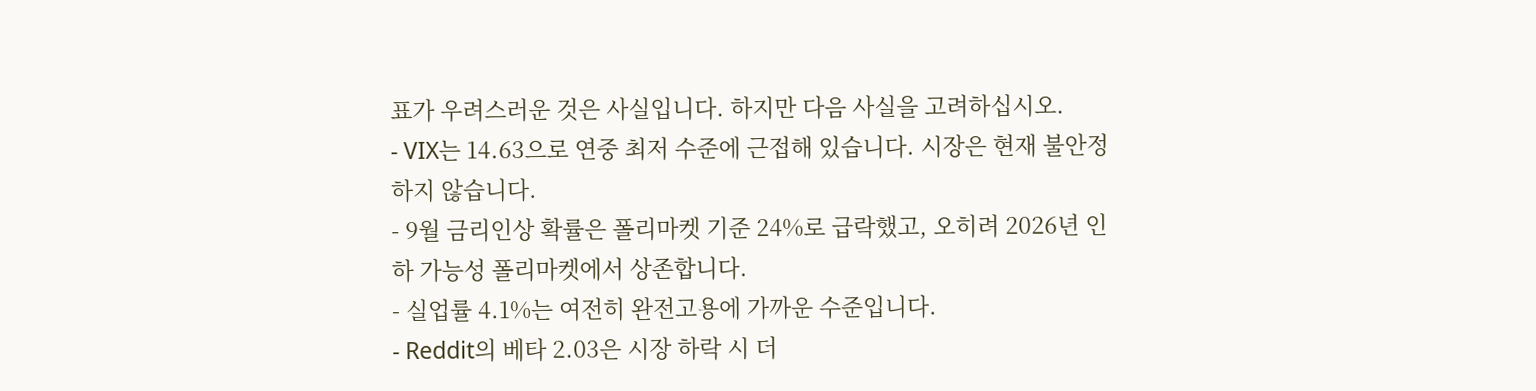표가 우려스러운 것은 사실입니다. 하지만 다음 사실을 고려하십시오.
- VIX는 14.63으로 연중 최저 수준에 근접해 있습니다. 시장은 현재 불안정하지 않습니다.
- 9월 금리인상 확률은 폴리마켓 기준 24%로 급락했고, 오히려 2026년 인하 가능성 폴리마켓에서 상존합니다.
- 실업률 4.1%는 여전히 완전고용에 가까운 수준입니다.
- Reddit의 베타 2.03은 시장 하락 시 더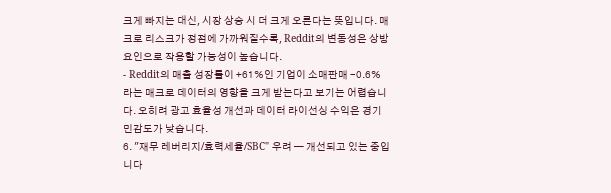크게 빠지는 대신, 시장 상승 시 더 크게 오른다는 뜻입니다. 매크로 리스크가 정점에 가까워질수록, Reddit의 변동성은 상방 요인으로 작용할 가능성이 높습니다.
- Reddit의 매출 성장률이 +61%인 기업이 소매판매 -0.6%라는 매크로 데이터의 영향을 크게 받는다고 보기는 어렵습니다. 오히려 광고 효율성 개선과 데이터 라이선싱 수익은 경기민감도가 낮습니다.
6. "재무 레버리지/효력세율/SBC" 우려 — 개선되고 있는 중입니다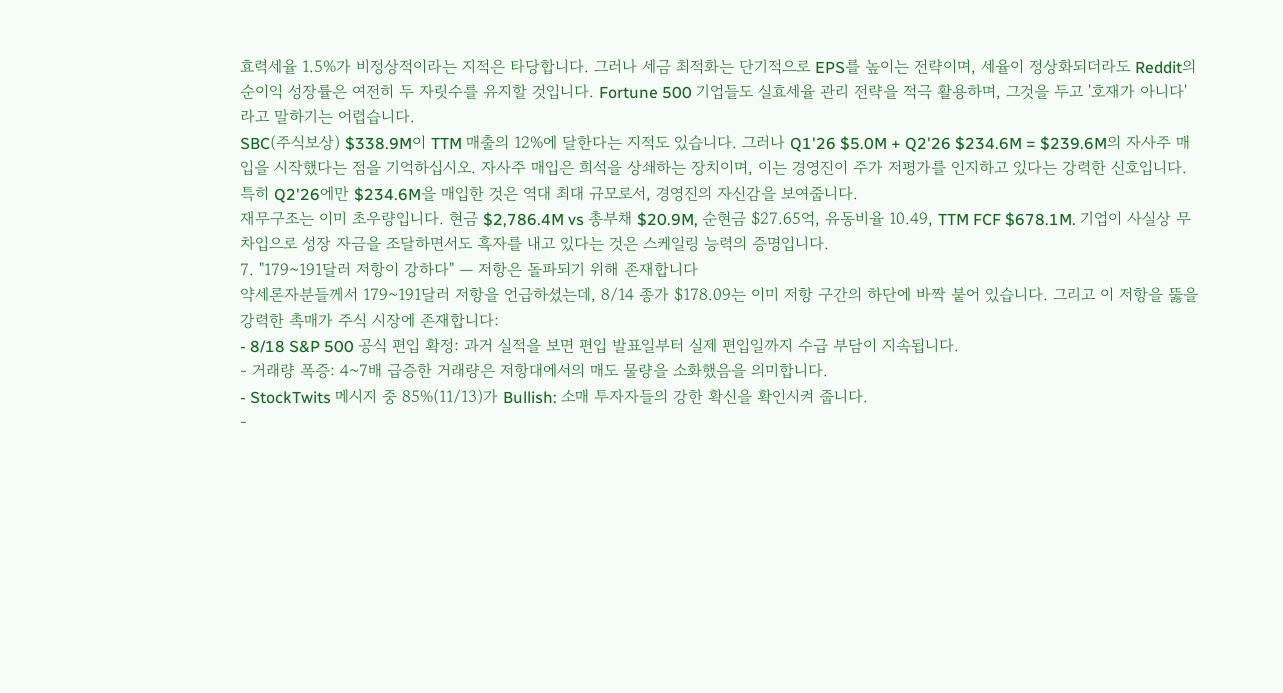효력세율 1.5%가 비정상적이라는 지적은 타당합니다. 그러나 세금 최적화는 단기적으로 EPS를 높이는 전략이며, 세율이 정상화되더라도 Reddit의 순이익 성장률은 여전히 두 자릿수를 유지할 것입니다. Fortune 500 기업들도 실효세율 관리 전략을 적극 활용하며, 그것을 두고 '호재가 아니다'라고 말하기는 어렵습니다.
SBC(주식보상) $338.9M이 TTM 매출의 12%에 달한다는 지적도 있습니다. 그러나 Q1'26 $5.0M + Q2'26 $234.6M = $239.6M의 자사주 매입을 시작했다는 점을 기억하십시오. 자사주 매입은 희석을 상쇄하는 장치이며, 이는 경영진이 주가 저평가를 인지하고 있다는 강력한 신호입니다. 특히 Q2'26에만 $234.6M을 매입한 것은 역대 최대 규모로서, 경영진의 자신감을 보여줍니다.
재무구조는 이미 초우량입니다. 현금 $2,786.4M vs 총부채 $20.9M, 순현금 $27.65억, 유동비율 10.49, TTM FCF $678.1M. 기업이 사실상 무차입으로 성장 자금을 조달하면서도 흑자를 내고 있다는 것은 스케일링 능력의 증명입니다.
7. "179~191달러 저항이 강하다" — 저항은 돌파되기 위해 존재합니다
약세론자분들께서 179~191달러 저항을 언급하셨는데, 8/14 종가 $178.09는 이미 저항 구간의 하단에 바짝 붙어 있습니다. 그리고 이 저항을 뚫을 강력한 촉매가 주식 시장에 존재합니다:
- 8/18 S&P 500 공식 편입 확정: 과거 실적을 보면 편입 발표일부터 실제 편입일까지 수급 부담이 지속됩니다.
- 거래량 폭증: 4~7배 급증한 거래량은 저항대에서의 매도 물량을 소화했음을 의미합니다.
- StockTwits 메시지 중 85%(11/13)가 Bullish: 소매 투자자들의 강한 확신을 확인시켜 줍니다.
-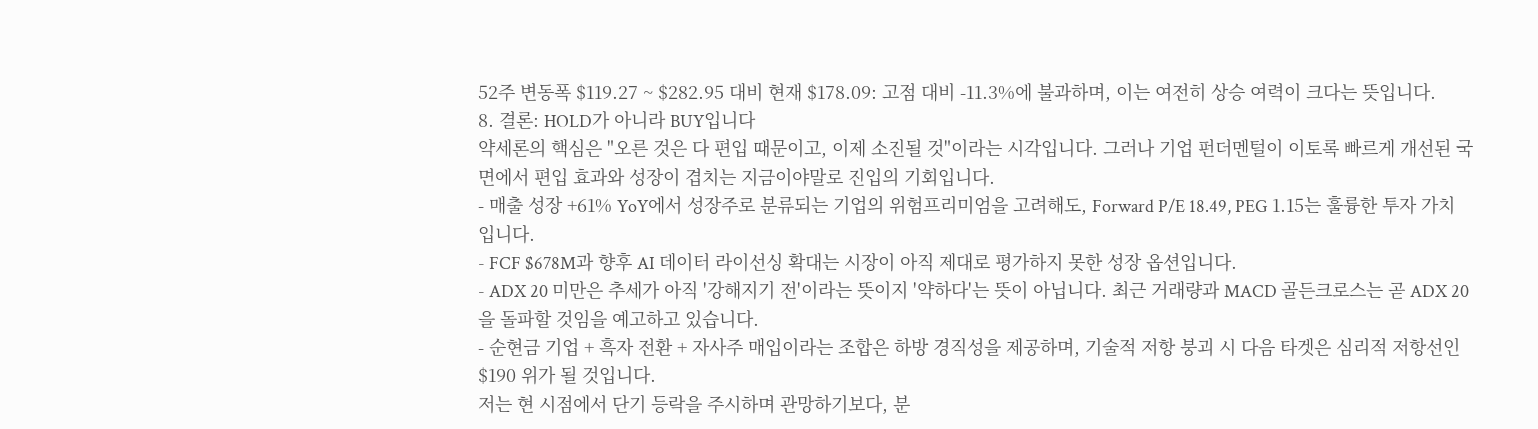52주 변동폭 $119.27 ~ $282.95 대비 현재 $178.09: 고점 대비 -11.3%에 불과하며, 이는 여전히 상승 여력이 크다는 뜻입니다.
8. 결론: HOLD가 아니라 BUY입니다
약세론의 핵심은 "오른 것은 다 편입 때문이고, 이제 소진될 것"이라는 시각입니다. 그러나 기업 펀더멘털이 이토록 빠르게 개선된 국면에서 편입 효과와 성장이 겹치는 지금이야말로 진입의 기회입니다.
- 매출 성장 +61% YoY에서 성장주로 분류되는 기업의 위험프리미엄을 고려해도, Forward P/E 18.49, PEG 1.15는 훌륭한 투자 가치입니다.
- FCF $678M과 향후 AI 데이터 라이선싱 확대는 시장이 아직 제대로 평가하지 못한 성장 옵션입니다.
- ADX 20 미만은 추세가 아직 '강해지기 전'이라는 뜻이지 '약하다'는 뜻이 아닙니다. 최근 거래량과 MACD 골든크로스는 곧 ADX 20을 돌파할 것임을 예고하고 있습니다.
- 순현금 기업 + 흑자 전환 + 자사주 매입이라는 조합은 하방 경직성을 제공하며, 기술적 저항 붕괴 시 다음 타겟은 심리적 저항선인 $190 위가 될 것입니다.
저는 현 시점에서 단기 등락을 주시하며 관망하기보다, 분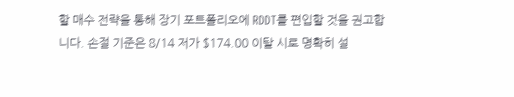할 매수 전략을 통해 장기 포트폴리오에 RDDT를 편입할 것을 권고합니다. 손절 기준은 8/14 저가 $174.00 이탈 시로 명확히 설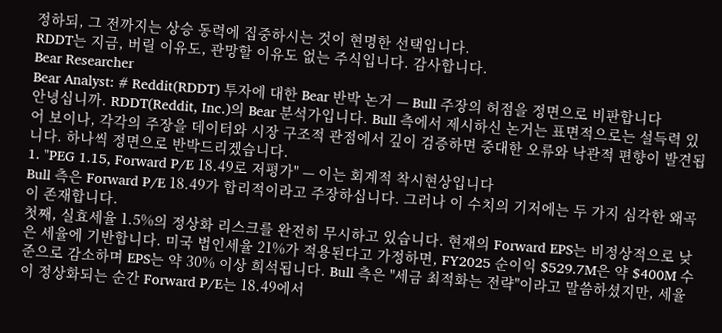정하되, 그 전까지는 상승 동력에 집중하시는 것이 현명한 선택입니다.
RDDT는 지금, 버릴 이유도, 관망할 이유도 없는 주식입니다. 감사합니다.
Bear Researcher
Bear Analyst: # Reddit(RDDT) 투자에 대한 Bear 반박 논거 — Bull 주장의 허점을 정면으로 비판합니다
안녕십니까. RDDT(Reddit, Inc.)의 Bear 분석가입니다. Bull 측에서 제시하신 논거는 표면적으로는 설득력 있어 보이나, 각각의 주장을 데이터와 시장 구조적 관점에서 깊이 검증하면 중대한 오류와 낙관적 편향이 발견됩니다. 하나씩 정면으로 반박드리겠습니다.
1. "PEG 1.15, Forward P/E 18.49로 저평가" — 이는 회계적 착시현상입니다
Bull 측은 Forward P/E 18.49가 합리적이라고 주장하십니다. 그러나 이 수치의 기저에는 두 가지 심각한 왜곡이 존재합니다.
첫째, 실효세율 1.5%의 정상화 리스크를 완전히 무시하고 있습니다. 현재의 Forward EPS는 비정상적으로 낮은 세율에 기반합니다. 미국 법인세율 21%가 적용된다고 가정하면, FY2025 순이익 $529.7M은 약 $400M 수준으로 감소하며 EPS는 약 30% 이상 희석됩니다. Bull 측은 "세금 최적화는 전략"이라고 말씀하셨지만, 세율이 정상화되는 순간 Forward P/E는 18.49에서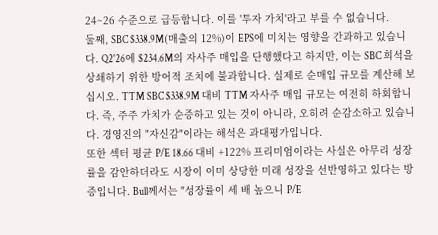24~26 수준으로 급등합니다. 이를 '투자 가치'라고 부를 수 없습니다.
둘째, SBC $338.9M(매출의 12%)이 EPS에 미치는 영향을 간과하고 있습니다. Q2'26에 $234.6M의 자사주 매입을 단행했다고 하지만, 이는 SBC 희석을 상쇄하기 위한 방어적 조치에 불과합니다. 실제로 순매입 규모를 계산해 보십시오. TTM SBC $338.9M 대비 TTM 자사주 매입 규모는 여전히 하회합니다. 즉, 주주 가치가 순증하고 있는 것이 아니라, 오히려 순감소하고 있습니다. 경영진의 "자신감"이라는 해석은 과대평가입니다.
또한 섹터 평균 P/E 18.66 대비 +122% 프리미엄이라는 사실은 아무리 성장률을 감안하더라도 시장이 이미 상당한 미래 성장을 선반영하고 있다는 방증입니다. Bull께서는 "성장률이 세 배 높으니 P/E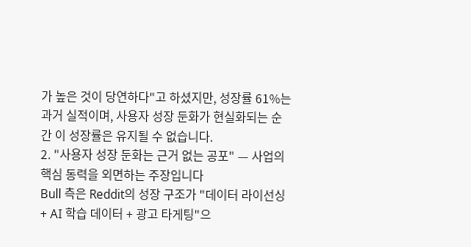가 높은 것이 당연하다"고 하셨지만, 성장률 61%는 과거 실적이며, 사용자 성장 둔화가 현실화되는 순간 이 성장률은 유지될 수 없습니다.
2. "사용자 성장 둔화는 근거 없는 공포" — 사업의 핵심 동력을 외면하는 주장입니다
Bull 측은 Reddit의 성장 구조가 "데이터 라이선싱 + AI 학습 데이터 + 광고 타게팅"으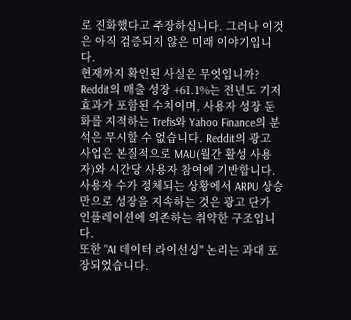로 진화했다고 주장하십니다. 그러나 이것은 아직 검증되지 않은 미래 이야기입니다.
현재까지 확인된 사실은 무엇입니까? Reddit의 매출 성장 +61.1%는 전년도 기저 효과가 포함된 수치이며, 사용자 성장 둔화를 지적하는 Trefis와 Yahoo Finance의 분석은 무시할 수 없습니다. Reddit의 광고 사업은 본질적으로 MAU(월간 활성 사용자)와 시간당 사용자 참여에 기반합니다. 사용자 수가 정체되는 상황에서 ARPU 상승만으로 성장을 지속하는 것은 광고 단가 인플레이션에 의존하는 취약한 구조입니다.
또한 "AI 데이터 라이선싱" 논리는 과대 포장되었습니다.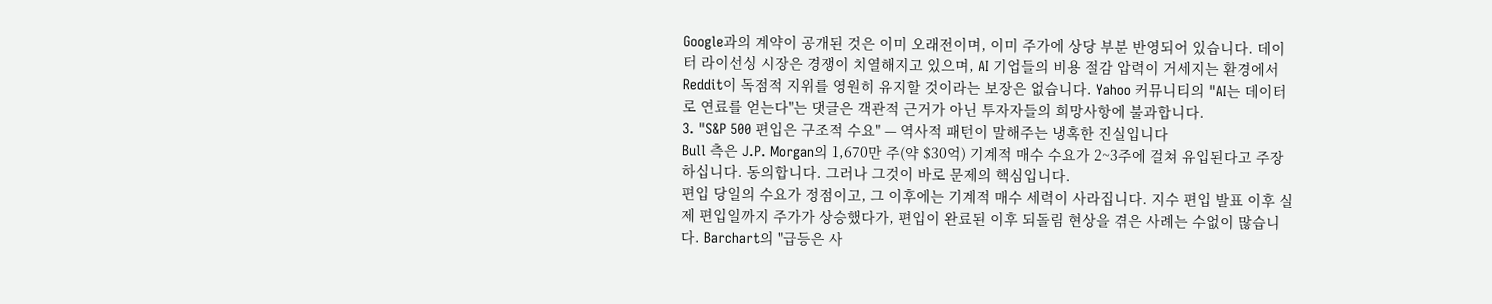Google과의 계약이 공개된 것은 이미 오래전이며, 이미 주가에 상당 부분 반영되어 있습니다. 데이터 라이선싱 시장은 경쟁이 치열해지고 있으며, AI 기업들의 비용 절감 압력이 거세지는 환경에서 Reddit이 독점적 지위를 영원히 유지할 것이라는 보장은 없습니다. Yahoo 커뮤니티의 "AI는 데이터로 연료를 얻는다"는 댓글은 객관적 근거가 아닌 투자자들의 희망사항에 불과합니다.
3. "S&P 500 편입은 구조적 수요" — 역사적 패턴이 말해주는 냉혹한 진실입니다
Bull 측은 J.P. Morgan의 1,670만 주(약 $30억) 기계적 매수 수요가 2~3주에 걸쳐 유입된다고 주장하십니다. 동의합니다. 그러나 그것이 바로 문제의 핵심입니다.
편입 당일의 수요가 정점이고, 그 이후에는 기계적 매수 세력이 사라집니다. 지수 편입 발표 이후 실제 편입일까지 주가가 상승했다가, 편입이 완료된 이후 되돌림 현상을 겪은 사례는 수없이 많습니다. Barchart의 "급등은 사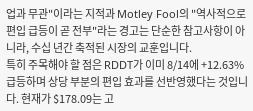업과 무관"이라는 지적과 Motley Fool의 "역사적으로 편입 급등이 곧 전부"라는 경고는 단순한 참고사항이 아니라, 수십 년간 축적된 시장의 교훈입니다.
특히 주목해야 할 점은 RDDT가 이미 8/14에 +12.63% 급등하며 상당 부분의 편입 효과를 선반영했다는 것입니다. 현재가 $178.09는 고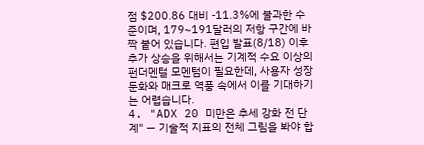점 $200.86 대비 -11.3%에 불과한 수준이며, 179~191달러의 저항 구간에 바짝 붙어 있습니다. 편입 발표(8/18) 이후 추가 상승을 위해서는 기계적 수요 이상의 펀더멘털 모멘텀이 필요한데, 사용자 성장 둔화와 매크로 역풍 속에서 이를 기대하기는 어렵습니다.
4. "ADX 20 미만은 추세 강화 전 단계" — 기술적 지표의 전체 그림을 봐야 합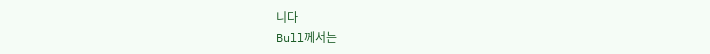니다
Bull께서는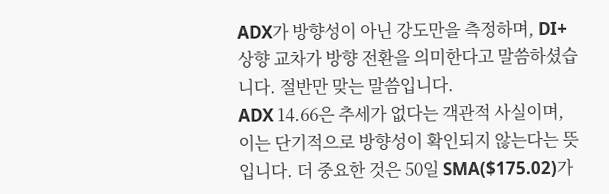ADX가 방향성이 아닌 강도만을 측정하며, DI+ 상향 교차가 방향 전환을 의미한다고 말씀하셨습니다. 절반만 맞는 말씀입니다.
ADX 14.66은 추세가 없다는 객관적 사실이며, 이는 단기적으로 방향성이 확인되지 않는다는 뜻입니다. 더 중요한 것은 50일 SMA($175.02)가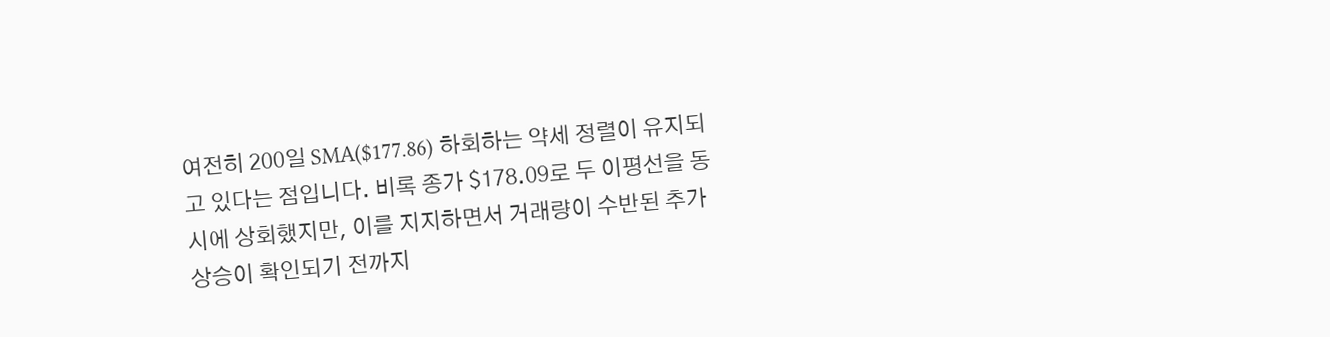여전히 200일 SMA($177.86) 하회하는 약세 정렬이 유지되고 있다는 점입니다. 비록 종가 $178.09로 두 이평선을 동시에 상회했지만, 이를 지지하면서 거래량이 수반된 추가 상승이 확인되기 전까지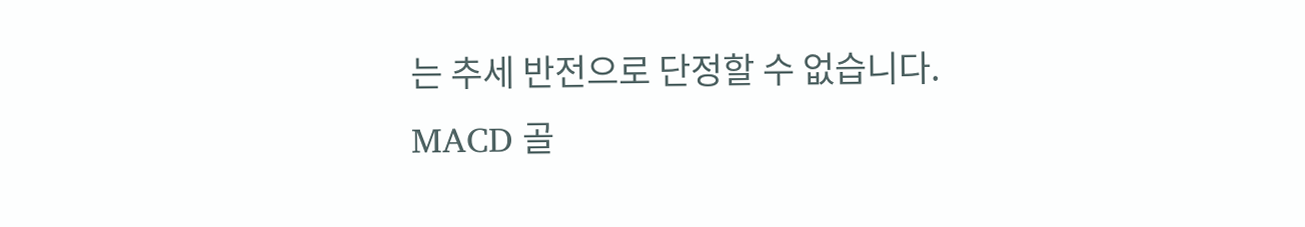는 추세 반전으로 단정할 수 없습니다.
MACD 골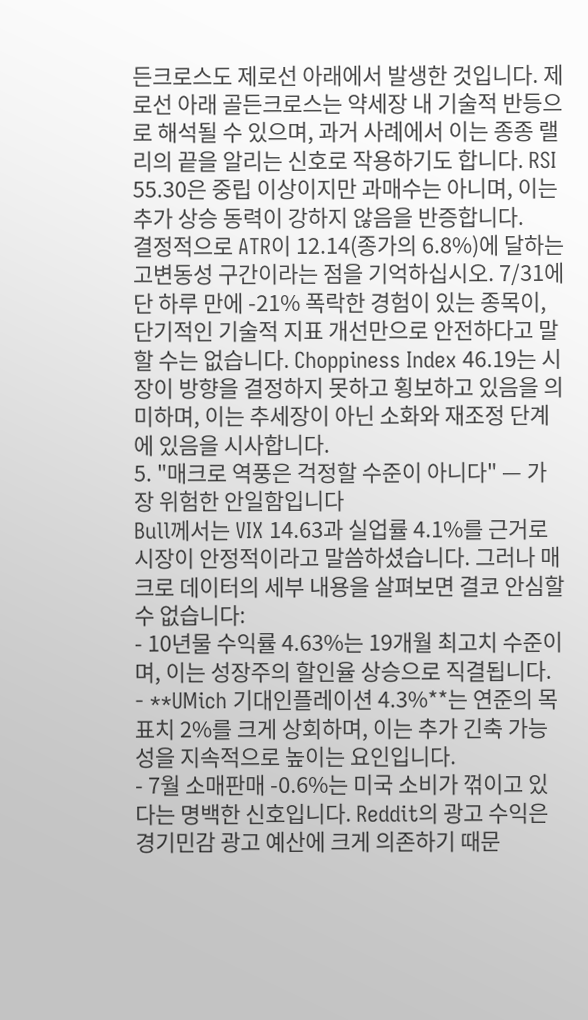든크로스도 제로선 아래에서 발생한 것입니다. 제로선 아래 골든크로스는 약세장 내 기술적 반등으로 해석될 수 있으며, 과거 사례에서 이는 종종 랠리의 끝을 알리는 신호로 작용하기도 합니다. RSI 55.30은 중립 이상이지만 과매수는 아니며, 이는 추가 상승 동력이 강하지 않음을 반증합니다.
결정적으로 ATR이 12.14(종가의 6.8%)에 달하는 고변동성 구간이라는 점을 기억하십시오. 7/31에 단 하루 만에 -21% 폭락한 경험이 있는 종목이, 단기적인 기술적 지표 개선만으로 안전하다고 말할 수는 없습니다. Choppiness Index 46.19는 시장이 방향을 결정하지 못하고 횡보하고 있음을 의미하며, 이는 추세장이 아닌 소화와 재조정 단계에 있음을 시사합니다.
5. "매크로 역풍은 걱정할 수준이 아니다" — 가장 위험한 안일함입니다
Bull께서는 VIX 14.63과 실업률 4.1%를 근거로 시장이 안정적이라고 말씀하셨습니다. 그러나 매크로 데이터의 세부 내용을 살펴보면 결코 안심할 수 없습니다:
- 10년물 수익률 4.63%는 19개월 최고치 수준이며, 이는 성장주의 할인율 상승으로 직결됩니다.
- **UMich 기대인플레이션 4.3%**는 연준의 목표치 2%를 크게 상회하며, 이는 추가 긴축 가능성을 지속적으로 높이는 요인입니다.
- 7월 소매판매 -0.6%는 미국 소비가 꺾이고 있다는 명백한 신호입니다. Reddit의 광고 수익은 경기민감 광고 예산에 크게 의존하기 때문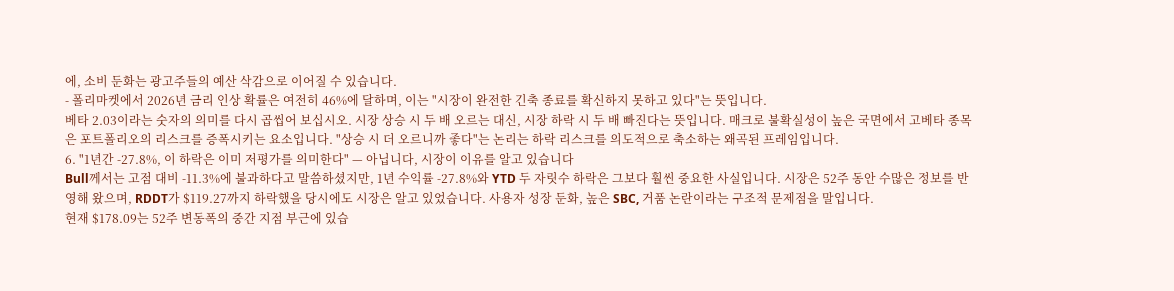에, 소비 둔화는 광고주들의 예산 삭감으로 이어질 수 있습니다.
- 폴리마켓에서 2026년 금리 인상 확률은 여전히 46%에 달하며, 이는 "시장이 완전한 긴축 종료를 확신하지 못하고 있다"는 뜻입니다.
베타 2.03이라는 숫자의 의미를 다시 곱씹어 보십시오. 시장 상승 시 두 배 오르는 대신, 시장 하락 시 두 배 빠진다는 뜻입니다. 매크로 불확실성이 높은 국면에서 고베타 종목은 포트폴리오의 리스크를 증폭시키는 요소입니다. "상승 시 더 오르니까 좋다"는 논리는 하락 리스크를 의도적으로 축소하는 왜곡된 프레임입니다.
6. "1년간 -27.8%, 이 하락은 이미 저평가를 의미한다" — 아닙니다, 시장이 이유를 알고 있습니다
Bull께서는 고점 대비 -11.3%에 불과하다고 말씀하셨지만, 1년 수익률 -27.8%와 YTD 두 자릿수 하락은 그보다 훨씬 중요한 사실입니다. 시장은 52주 동안 수많은 정보를 반영해 왔으며, RDDT가 $119.27까지 하락했을 당시에도 시장은 알고 있었습니다. 사용자 성장 둔화, 높은 SBC, 거품 논란이라는 구조적 문제점을 말입니다.
현재 $178.09는 52주 변동폭의 중간 지점 부근에 있습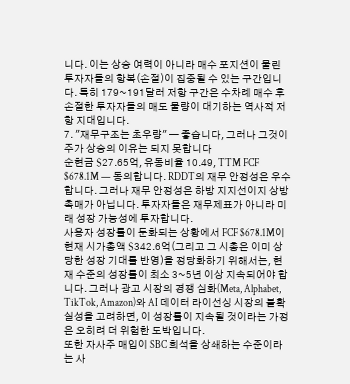니다. 이는 상승 여력이 아니라 매수 포지션이 물린 투자자들의 항복(손절)이 집중될 수 있는 구간입니다. 특히 179~191달러 저항 구간은 수차례 매수 후 손절한 투자자들의 매도 물량이 대기하는 역사적 저항 지대입니다.
7. "재무구조는 초우량" — 좋습니다, 그러나 그것이 주가 상승의 이유는 되지 못합니다
순현금 $27.65억, 유동비율 10.49, TTM FCF $678.1M — 동의합니다. RDDT의 재무 안정성은 우수합니다. 그러나 재무 안정성은 하방 지지선이지 상방 촉매가 아닙니다. 투자자들은 재무제표가 아니라 미래 성장 가능성에 투자합니다.
사용자 성장률이 둔화되는 상황에서 FCF $678.1M이 현재 시가총액 $342.6억(그리고 그 시총은 이미 상당한 성장 기대를 반영)을 정당화하기 위해서는, 현재 수준의 성장률이 최소 3~5년 이상 지속되어야 합니다. 그러나 광고 시장의 경쟁 심화(Meta, Alphabet, TikTok, Amazon)와 AI 데이터 라이선싱 시장의 불확실성을 고려하면, 이 성장률이 지속될 것이라는 가정은 오히려 더 위험한 도박입니다.
또한 자사주 매입이 SBC 희석을 상쇄하는 수준이라는 사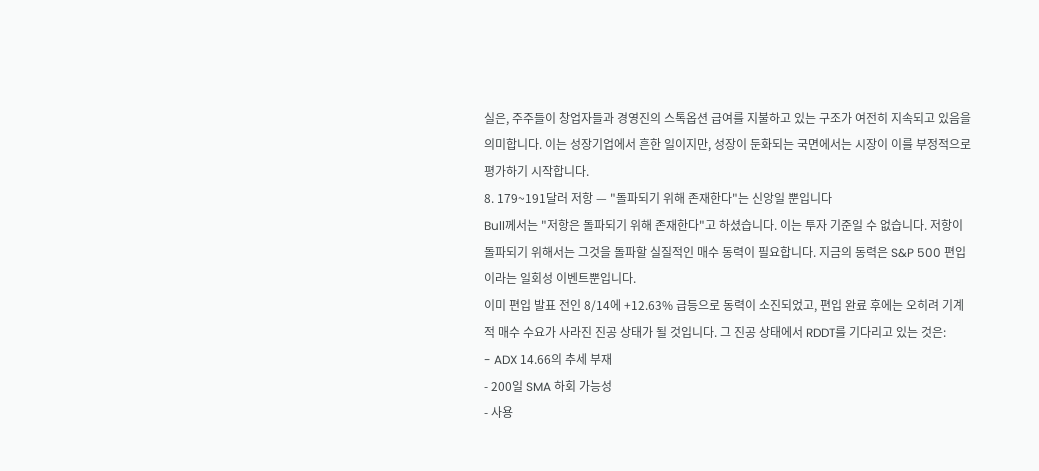실은, 주주들이 창업자들과 경영진의 스톡옵션 급여를 지불하고 있는 구조가 여전히 지속되고 있음을 의미합니다. 이는 성장기업에서 흔한 일이지만, 성장이 둔화되는 국면에서는 시장이 이를 부정적으로 평가하기 시작합니다.
8. 179~191달러 저항 — "돌파되기 위해 존재한다"는 신앙일 뿐입니다
Bull께서는 "저항은 돌파되기 위해 존재한다"고 하셨습니다. 이는 투자 기준일 수 없습니다. 저항이 돌파되기 위해서는 그것을 돌파할 실질적인 매수 동력이 필요합니다. 지금의 동력은 S&P 500 편입이라는 일회성 이벤트뿐입니다.
이미 편입 발표 전인 8/14에 +12.63% 급등으로 동력이 소진되었고, 편입 완료 후에는 오히려 기계적 매수 수요가 사라진 진공 상태가 될 것입니다. 그 진공 상태에서 RDDT를 기다리고 있는 것은:
- ADX 14.66의 추세 부재
- 200일 SMA 하회 가능성
- 사용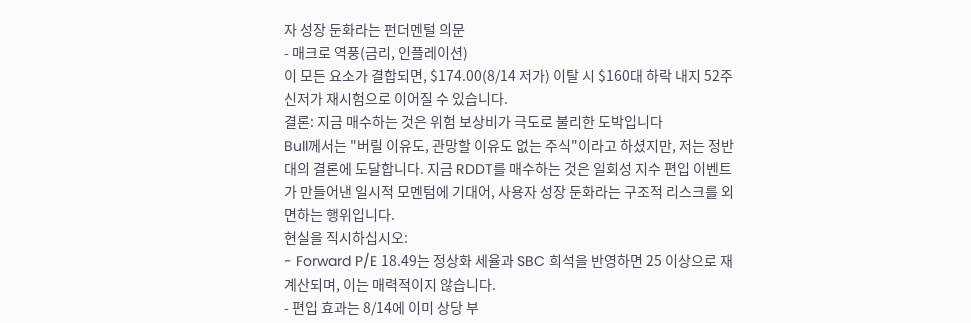자 성장 둔화라는 펀더멘털 의문
- 매크로 역풍(금리, 인플레이션)
이 모든 요소가 결합되면, $174.00(8/14 저가) 이탈 시 $160대 하락 내지 52주 신저가 재시험으로 이어질 수 있습니다.
결론: 지금 매수하는 것은 위험 보상비가 극도로 불리한 도박입니다
Bull께서는 "버릴 이유도, 관망할 이유도 없는 주식"이라고 하셨지만, 저는 정반대의 결론에 도달합니다. 지금 RDDT를 매수하는 것은 일회성 지수 편입 이벤트가 만들어낸 일시적 모멘텀에 기대어, 사용자 성장 둔화라는 구조적 리스크를 외면하는 행위입니다.
현실을 직시하십시오:
- Forward P/E 18.49는 정상화 세율과 SBC 희석을 반영하면 25 이상으로 재계산되며, 이는 매력적이지 않습니다.
- 편입 효과는 8/14에 이미 상당 부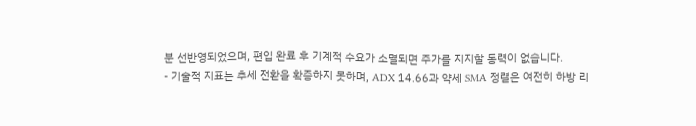분 선반영되었으며, 편입 완료 후 기계적 수요가 소멸되면 주가를 지지할 동력이 없습니다.
- 기술적 지표는 추세 전환을 확증하지 못하며, ADX 14.66과 약세 SMA 정렬은 여전히 하방 리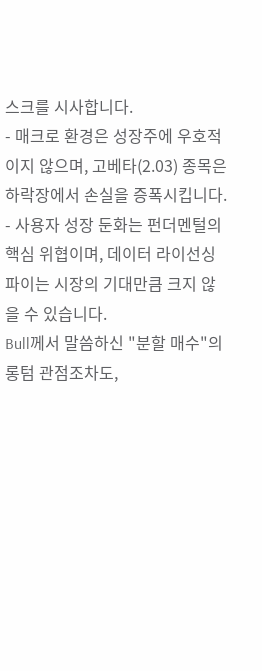스크를 시사합니다.
- 매크로 환경은 성장주에 우호적이지 않으며, 고베타(2.03) 종목은 하락장에서 손실을 증폭시킵니다.
- 사용자 성장 둔화는 펀더멘털의 핵심 위협이며, 데이터 라이선싱 파이는 시장의 기대만큼 크지 않을 수 있습니다.
Bull께서 말씀하신 "분할 매수"의 롱텀 관점조차도,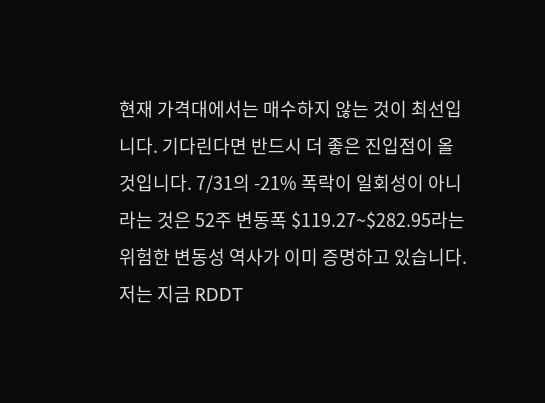현재 가격대에서는 매수하지 않는 것이 최선입니다. 기다린다면 반드시 더 좋은 진입점이 올 것입니다. 7/31의 -21% 폭락이 일회성이 아니라는 것은 52주 변동폭 $119.27~$282.95라는 위험한 변동성 역사가 이미 증명하고 있습니다.
저는 지금 RDDT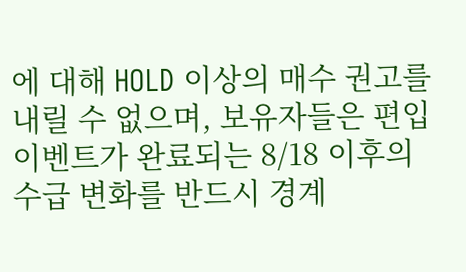에 대해 HOLD 이상의 매수 권고를 내릴 수 없으며, 보유자들은 편입 이벤트가 완료되는 8/18 이후의 수급 변화를 반드시 경계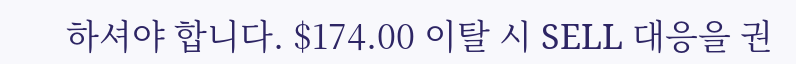하셔야 합니다. $174.00 이탈 시 SELL 대응을 권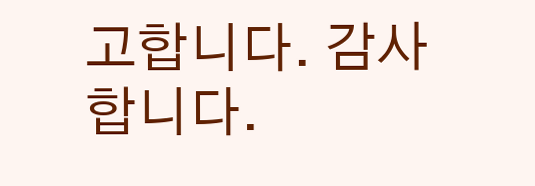고합니다. 감사합니다.